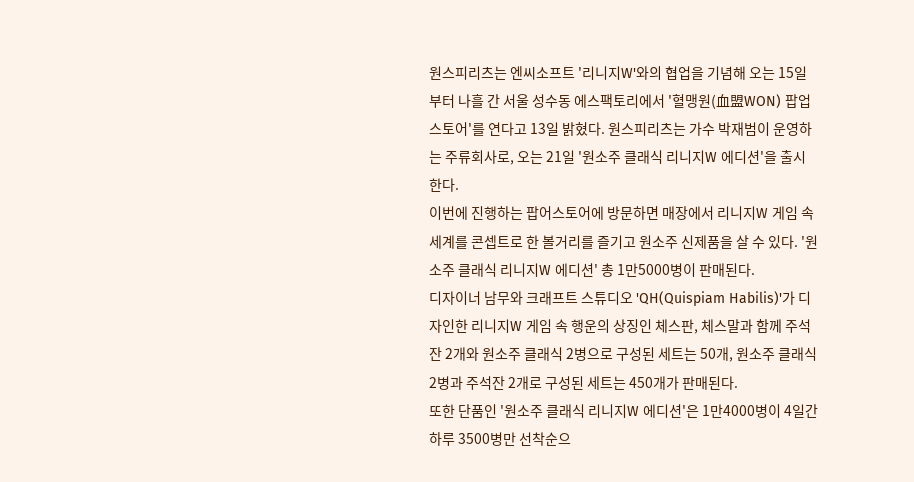원스피리츠는 엔씨소프트 '리니지W'와의 협업을 기념해 오는 15일부터 나흘 간 서울 성수동 에스팩토리에서 '혈맹원(血盟WON) 팝업스토어'를 연다고 13일 밝혔다. 원스피리츠는 가수 박재범이 운영하는 주류회사로, 오는 21일 '원소주 클래식 리니지W 에디션'을 출시한다.
이번에 진행하는 팝어스토어에 방문하면 매장에서 리니지W 게임 속 세계를 콘셉트로 한 볼거리를 즐기고 원소주 신제품을 살 수 있다. '원소주 클래식 리니지W 에디션' 총 1만5000병이 판매된다.
디자이너 남무와 크래프트 스튜디오 'QH(Quispiam Habilis)'가 디자인한 리니지W 게임 속 행운의 상징인 체스판, 체스말과 함께 주석잔 2개와 원소주 클래식 2병으로 구성된 세트는 50개, 원소주 클래식 2병과 주석잔 2개로 구성된 세트는 450개가 판매된다.
또한 단품인 '원소주 클래식 리니지W 에디션'은 1만4000병이 4일간 하루 3500병만 선착순으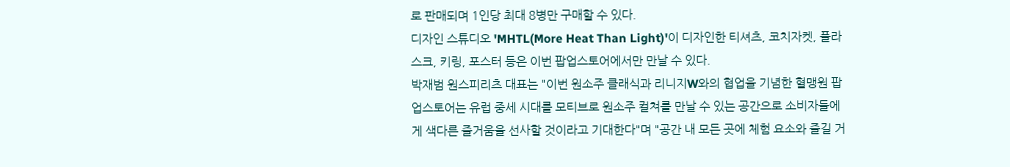로 판매되며 1인당 최대 8병만 구매할 수 있다.
디자인 스튜디오 'MHTL(More Heat Than Light)'이 디자인한 티셔츠, 코치자켓, 플라스크, 키링, 포스터 등은 이번 팝업스토어에서만 만날 수 있다.
박재범 원스피리츠 대표는 "이번 원소주 클래식과 리니지W와의 협업을 기념한 혈맹원 팝업스토어는 유럽 중세 시대를 모티브로 원소주 컬쳐를 만날 수 있는 공간으로 소비자들에게 색다른 즐거움을 선사할 것이라고 기대한다"며 "공간 내 모든 곳에 체험 요소와 즐길 거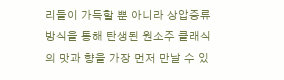리들이 가득할 뿐 아니라 상압증류 방식을 통해 탄생된 원소주 클래식의 맛과 향을 가장 먼저 만날 수 있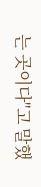는 곳이다"고 말했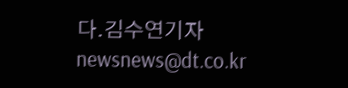다.김수연기자 newsnews@dt.co.kr